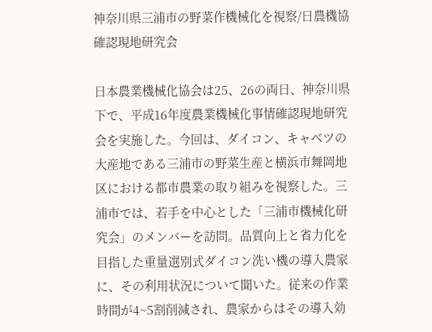神奈川県三浦市の野菜作機械化を視察/日農機協確認現地研究会

日本農業機械化協会は25、26の両日、神奈川県下で、平成16年度農業機械化事情確認現地研究会を実施した。今回は、ダイコン、キャベツの大産地である三浦市の野菜生産と横浜市舞岡地区における都市農業の取り組みを視察した。三浦市では、若手を中心とした「三浦市機械化研究会」のメンバーを訪問。品質向上と省力化を目指した重量選別式ダイコン洗い機の導入農家に、その利用状況について聞いた。従来の作業時間が4~5割削減され、農家からはその導入効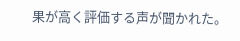果が高く評価する声が聞かれた。